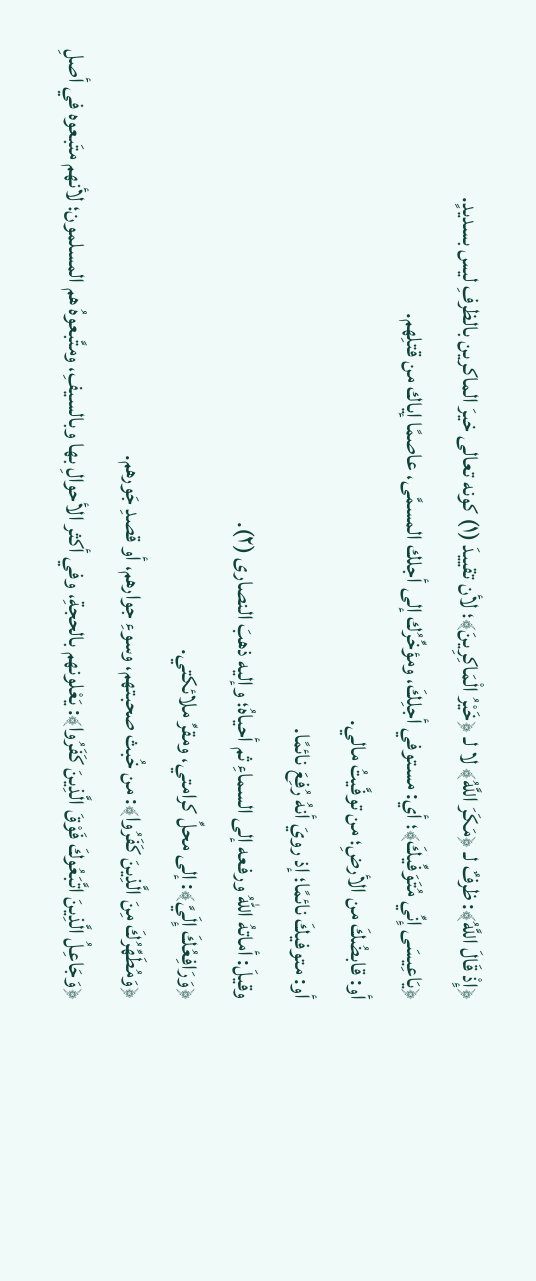﴿إِذْ قَالَ اللَّهُ﴾: ظرفٌ لـ ﴿مَكَرَ اللَّهُ﴾ لا لـ ﴿خَيْرُ الْمَاكِرِينَ﴾؛ لأن تقييدَ (١) كونه تعالى خيرَ الماكرين بالظرفِ ليس بسديدٍ.
﴿يَاعِيسَى إِنِّي مُتَوَفِّيكَ﴾؛ أي: مستوفي أجلِكَ، ومؤخِّرُك إلى أجلك المسمَّى، عاصمًا إياك من قتلِهم.
أو: قابضُكَ من الأرضِ؛ من توفَّيتُ مالي.
أو: متوفيكَ نائمًا؛ إذ رويَ أنهُ رُفِعَ نائمًا.
وقيلَ: أماتهُ اللهُ ورفعه إلى السماءِ ثم أحياهُ؛ وإليه ذهبَ النصارى (٢).
﴿وَرَافِعُكَ إِلَيَّ﴾: إلى محلِّ كرامتي، ومقرِّ ملائكتي.
﴿وَمُطَهِّرُكَ مِنَ الَّذِينَ كَفَرُوا﴾: من خُبث صحبتهم، وسوءِ جوارهم، أو قصدِ جَورهم.
﴿وَجَاعِلُ الَّذِينَ اتَّبَعُوكَ فَوْقَ الَّذِينَ كَفَرُوا﴾: يَعْلونهم بالحجةِ، وفي أكثر الأحوالِ بها وبالسيفِ، ومتَّبعوهُ هم المسلمون؛ لأنهم متَبعوه في أصلِ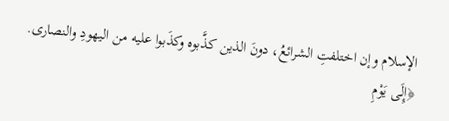الإسلام وإن اختلفتِ الشرائعُ، دونَ الذين كذَّبوه وكذَبوا عليه من اليهودِ والنصارى.
﴿إِلَى يَوْمِ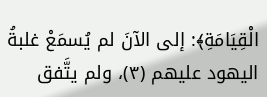الْقِيَامَةِ﴾: إلى الآنَ لم يُسمَعْ غلبةُ اليهود عليهم (٣)، ولم يتَّفق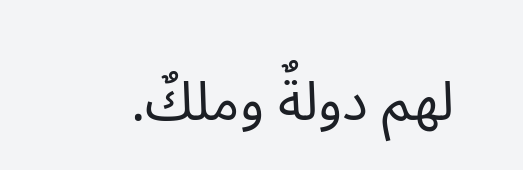لهم دولةٌ وملكٌ.